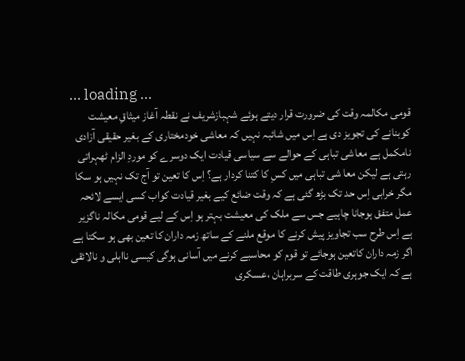... loading ...
قومی مکالمہ وقت کی ضرورت قرار دیتے ہوئے شہبازشریف نے نقطہ آغاز میثاقِ معیشت کوبنانے کی تجویز دی ہے اِس میں شائبہ نہیں کہ معاشی خودمختاری کے بغیر حقیقی آزادی نامکمل ہے معاشی تباہی کے حوالے سے سیاسی قیادت ایک دوسرے کو موردِ الزام ٹھہراتی رہتی ہے لیکن معا شی تباہی میں کسِ کا کتنا کردار ہے؟ اِس کا تعین تو آج تک نہیں ہو سکا مگر خرابی اِس حد تک بڑھ گئی ہے کہ وقت ضائع کیے بغیر قیادت کواب کسی ایسے لائحہ عمل متفق ہوجانا چاہیے جس سے ملک کی معیشت بہتر ہو اِس کے لیے قومی مکالہ ناگزیر ہے اِس طرح سب تجاویز پیش کرنے کا موقع ملنے کے ساتھ زمہ داران کا تعین بھی ہو سکتا ہے اگر زمہ داران کاتعین ہوجائے تو قوم کو محاسبے کرنے میں آسانی ہوگی کیسی نااہلی و نالائقی ہے کہ ایک جوہری طاقت کے سربراہان ،عسکری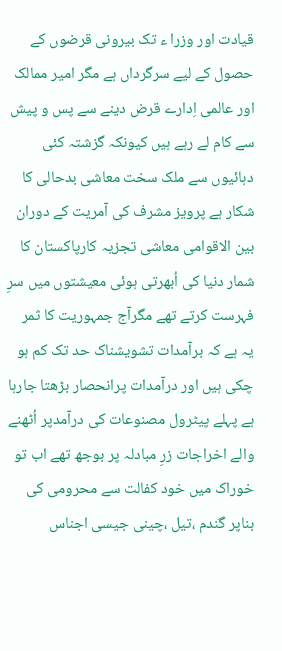قیادت اور وزرا ء تک بیرونی قرضوں کے حصول کے لیے سرگرداں ہے مگر امیر ممالک اور عالمی اِدارے قرض دینے سے پس و پیش سے کام لے رہے ہیں کیونکہ گزشتہ کئی دہائیوں سے ملک سخت معاشی بدحالی کا شکار ہے پرویز مشرف کی آمریت کے دوران بین الاقوامی معاشی تجزیہ کارپاکستان کا شمار دنیا کی اُبھرتی ہوئی معیشتوں میں سرِ فہرست کرتے تھے مگرآج جمہوریت کا ثمر یہ ہے کہ برآمدات تشویشناک حد تک کم ہو چکی ہیں اور درآمدات پرانحصار بڑھتا جارہا ہے پہلے پیٹرول مصنوعات کی درآمدپر اُٹھنے والے اخراجات زرِ مبادلہ پر بوجھ تھے اب تو خوراک میں خود کفالت سے محرومی کی بناپر گندم ،تیل ،چینی جیسی اجناس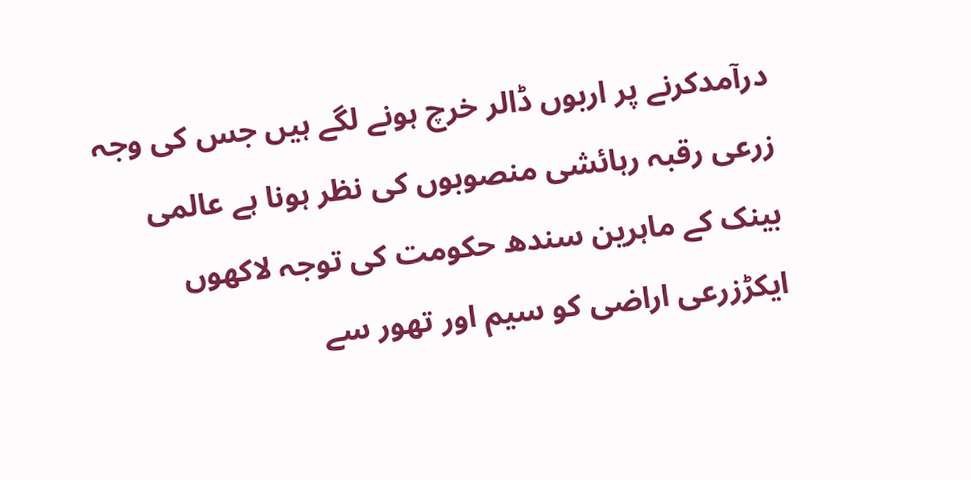درآمدکرنے پر اربوں ڈالر خرچ ہونے لگے ہیں جس کی وجہ زرعی رقبہ رہائشی منصوبوں کی نظر ہونا ہے عالمی بینک کے ماہرین سندھ حکومت کی توجہ لاکھوں ایکڑزرعی اراضی کو سیم اور تھور سے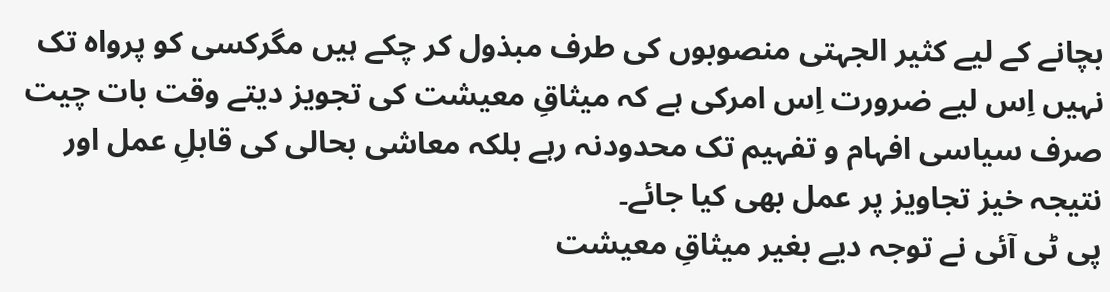بچانے کے لیے کثیر الجہتی منصوبوں کی طرف مبذول کر چکے ہیں مگرکسی کو پرواہ تک نہیں اِس لیے ضرورت اِس امرکی ہے کہ میثاقِ معیشت کی تجویز دیتے وقت بات چیت صرف سیاسی افہام و تفہیم تک محدودنہ رہے بلکہ معاشی بحالی کی قابلِ عمل اور نتیجہ خیز تجاویز پر عمل بھی کیا جائے۔
پی ٹی آئی نے توجہ دیے بغیر میثاقِ معیشت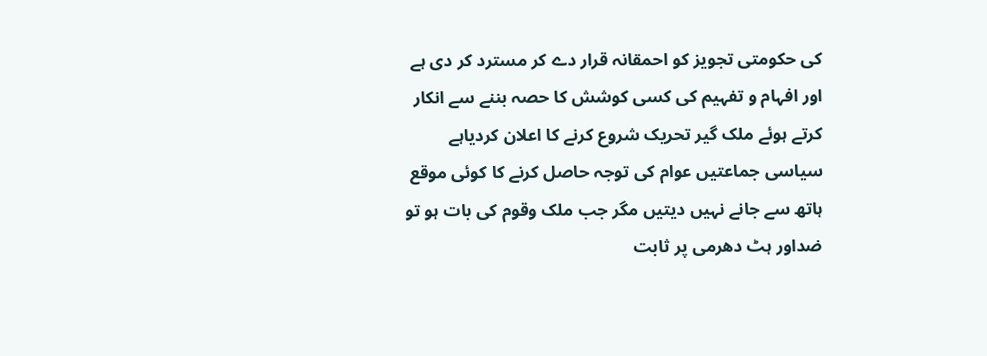کی حکومتی تجویز کو احمقانہ قرار دے کر مسترد کر دی ہے اور افہام و تفہیم کی کسی کوشش کا حصہ بننے سے انکار کرتے ہوئے ملک گیر تحریک شروع کرنے کا اعلان کردیاہے سیاسی جماعتیں عوام کی توجہ حاصل کرنے کا کوئی موقع ہاتھ سے جانے نہیں دیتیں مگر جب ملک وقوم کی بات ہو تو ضداور ہٹ دھرمی پر ثابت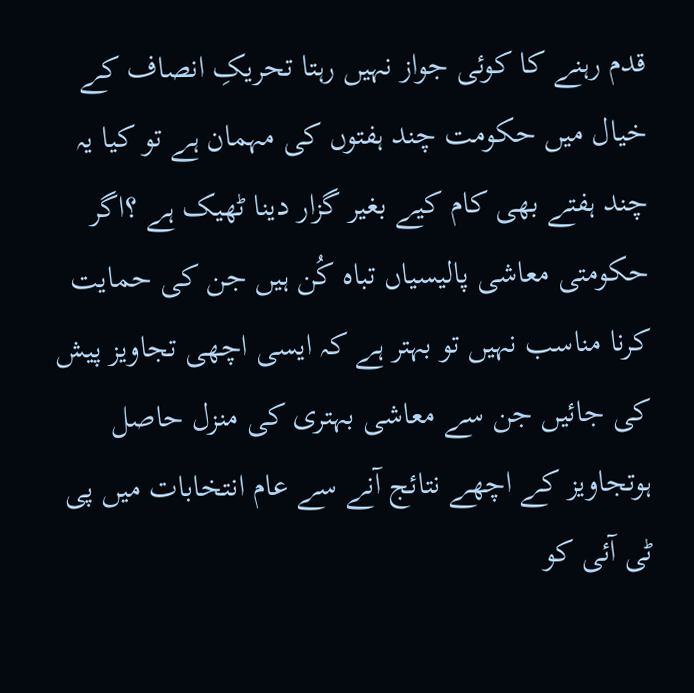قدم رہنے کا کوئی جواز نہیں رہتا تحریکِ انصاف کے خیال میں حکومت چند ہفتوں کی مہمان ہے تو کیا یہ چند ہفتے بھی کام کیے بغیر گزار دینا ٹھیک ہے ؟اگر حکومتی معاشی پالیسیاں تباہ کُن ہیں جن کی حمایت کرنا مناسب نہیں تو بہتر ہے کہ ایسی اچھی تجاویز پیش کی جائیں جن سے معاشی بہتری کی منزل حاصل ہوتجاویز کے اچھے نتائج آنے سے عام انتخابات میں پی ٹی آئی کو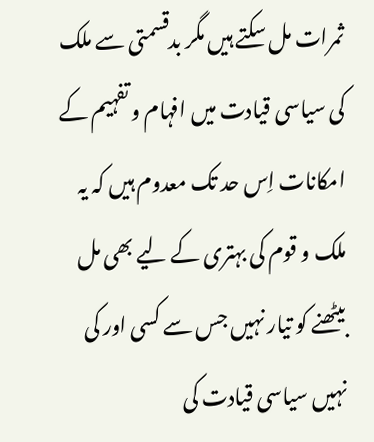ثمرات مل سکتے ہیں مگر بدقسمتی سے ملک کی سیاسی قیادت میں افہام و تفہیم کے امکانات اِس حد تک معدوم ہیں کہ یہ ملک و قوم کی بہتری کے لیے بھی مل بیٹھنے کو تیار نہیں جس سے کسی اور کی نہیں سیاسی قیادت کی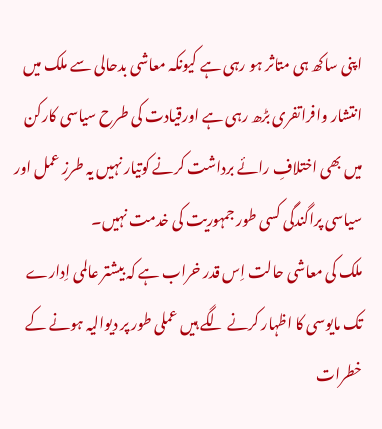اپنی ساکھ ہی متاثر ہو رہی ہے کیونکہ معاشی بدحالی سے ملک میں انتشار وافراتفری بڑھ رہی ہے اورقیادت کی طرح سیاسی کارکن میں بھی اختلافِ رائے برداشت کرنے کوتیار نہیں یہ طرزِ عمل اور سیاسی پراگندگی کسی طور جمہوریت کی خدمت نہیں۔
ملک کی معاشی حالت اِس قدر خراب ہے کہ بیشتر عالمی اِدارے تک مایوسی کا اظہار کرنے لگے ہیں عملی طور پر دیوالیہ ہونے کے خطرات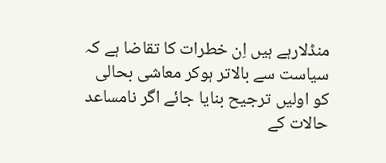منڈلارہے ہیں اِن خطرات کا تقاضا ہے کہ سیاست سے بالاتر ہوکر معاشی بحالی کو اولیں ترجیح بنایا جائے اگر نامساعد حالات کے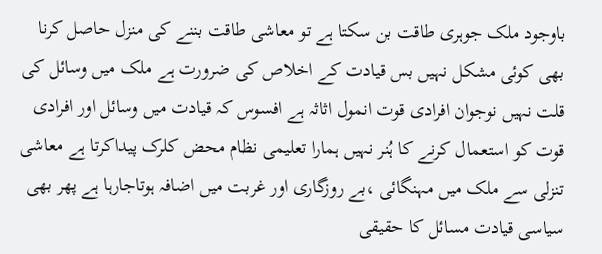باوجود ملک جوہری طاقت بن سکتا ہے تو معاشی طاقت بننے کی منزل حاصل کرنا بھی کوئی مشکل نہیں بس قیادت کے اخلاص کی ضرورت ہے ملک میں وسائل کی قلت نہیں نوجوان افرادی قوت انمول اثاثہ ہے افسوس کہ قیادت میں وسائل اور افرادی قوت کو استعمال کرنے کا ہُنر نہیں ہمارا تعلیمی نظام محض کلرک پیداکرتا ہے معاشی تنزلی سے ملک میں مہنگائی ،بے روزگاری اور غربت میں اضافہ ہوتاجارہا ہے پھر بھی سیاسی قیادت مسائل کا حقیقی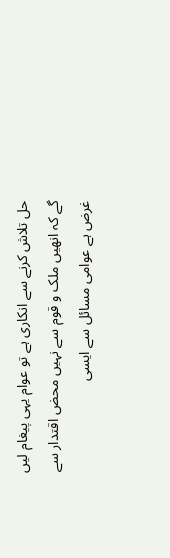حل تلاش کرنے سے انکاری ہے تو عوام یہی پیغام لیں گے کہ انھیں ملک و قوم سے نہیں محض اقتدار سے غرض ہے عوامی مسائل سے ایسی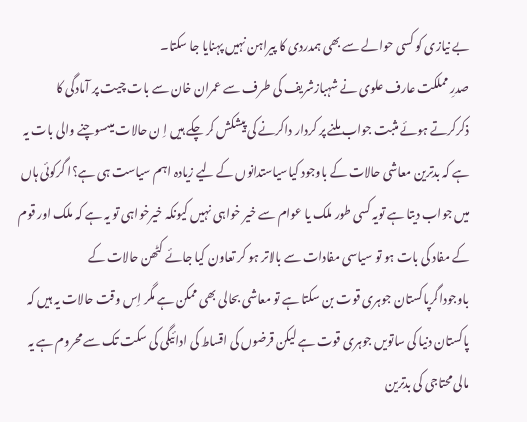بے نیازی کو کسی حوالے سے بھی ہمدردی کا پیراہن نہیں پہنایا جا سکتا۔
صدرِ مملکت عارف علوی نے شہبازشریف کی طرف سے عمران خان سے بات چیت پر آمادگی کا ذکرکرتے ہوئے مثبت جواب ملنے پر کردار داکرنے کی پیشکش کر چکے ہیں اِ ن حالات میںسوچنے والی بات یہ ہے کہ بدترین معاشی حالات کے باوجود کیاسیاستدانوں کے لیے زیادہ اہم سیاست ہی ہے؟ا گرکوئی ہاں میں جواب دیتا ہے تویہ کسی طور ملک یا عوام سے خیر خواہی نہیں کیونکہ خیرخواہی تو یہ ہے کہ ملک اور قوم کے مفاد کی بات ہو تو سیاسی مفادات سے بالاتر ہو کر تعاون کیا جائے کٹھن حالات کے باوجوداگرپاکستان جوہری قوت بن سکتا ہے تو معاشی بحالی بھی ممکن ہے مگر اِس وقت حالات یہ ہیں کہ پاکستان دنیا کی ساتویں جوہری قوت ہے لیکن قرضوں کی اقساط کی ادائیگی کی سکت تک سے محروم ہے یہ مالی محتاجی کی بدترین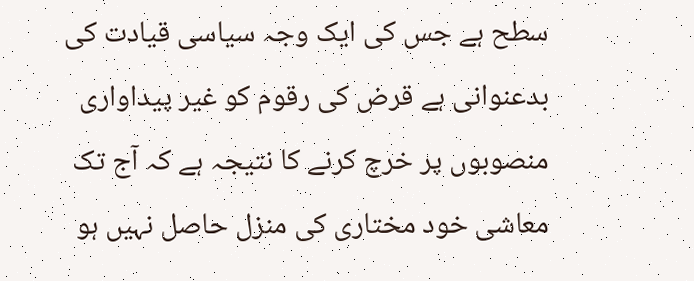سطح ہے جس کی ایک وجہ سیاسی قیادت کی بدعنوانی ہے قرض کی رقوم کو غیر پیداواری منصوبوں پر خرچ کرنے کا نتیجہ ہے کہ آج تک معاشی خود مختاری کی منزل حاصل نہیں ہو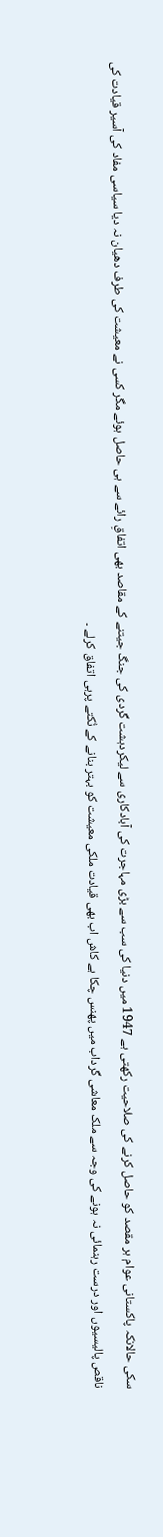سکی حالانکہ پاکستانی عوام ہر مقصد کو حاصل کرنے کی صلاحیت رکھتی ہے 1947 میں دنیا کی سب سے بڑی مہاجرت کی آبادکاری سے لیکردہشت گردی کی جنگ جیتنے کے مقاصد بھی اتفاقِ رائے سے ہی حاصل ہوئے مگر کسی نے معیشت کی طرف دھیان نہ دیا سیاسی مفاد کی آسیر قیادت کی ناقص پالیسیوں اور درست رہنمائی نہ ہونے کی وجہ سے ملک معاشی گرداب میں پھنس چکا ہے کاش اب بھی قیادت ملکی معیشت کو بہتر بنانے کے نُکتے پرہی اتفاق کرلے ۔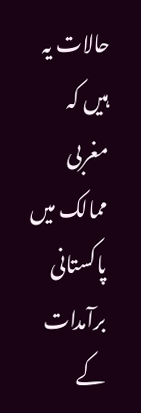حالات یہ ہیں کہ مغربی ممالک میں پاکستانی برآمدات کے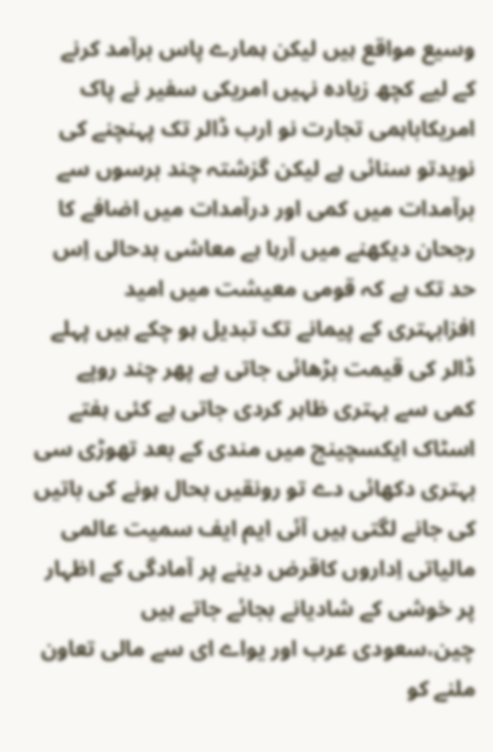وسیع مواقع ہیں لیکن ہمارے پاس برآمد کرنے کے لیے کچھ زیادہ نہیں امریکی سفیر نے پاک امریکاباہمی تجارت نو ارب ڈالر تک پہنچنے کی نویدتو سنائی ہے لیکن گزشتہ چند برسوں سے برآمدات میں کمی اور درآمدات میں اضافے کا رجحان دیکھنے میں آرہا ہے معاشی بدحالی اِس حد تک ہے کہ قومی معیشت میں امید افزابہتری کے پیمانے تک تبدیل ہو چکے ہیں پہلے ڈالر کی قیمت بڑھائی جاتی ہے پھر چند روپے کمی سے بہتری ظاہر کردی جاتی ہے کئی ہفتے اسٹاک ایکسچینج میں مندی کے بعد تھوڑی سی بہتری دکھائی دے تو رونقیں بحال ہونے کی باتیں کی جانے لگتی ہیں آئی ایم ایف سمیت عالمی مالیاتی اِداروں کاقرض دینے پر آمادگی کے اظہار پر خوشی کے شادیانے بجائے جاتے ہیں چین،سعودی عرب اور یواے ای سے مالی تعاون ملنے کو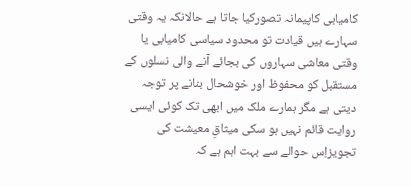کامیابی کاپیمانہ تصورکیا جاتا ہے حالانکہ یہ وقتی سہارے ہیں قیادت تو محدود سیاسی کامیابی یا وقتی معاشی سہاروں کی بجائے آنے والی نسلوں کے مستقبل کو محفوظ اور خوشحال بنانے پر توجہ دیتی ہے مگر ہمارے ملک میں ابھی تک کوئی ایسی روایت قائم نہیں ہو سکی میثاقِ معیشت کی تجویزاِس حوالے سے بہت اہم ہے کہ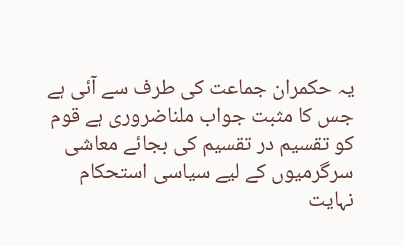یہ حکمران جماعت کی طرف سے آئی ہے جس کا مثبت جواب ملناضروری ہے قوم کو تقسیم در تقسیم کی بجائے معاشی سرگرمیوں کے لیے سیاسی استحکام نہایت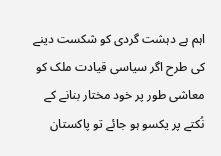اہم ہے دہشت گردی کو شکست دینے کی طرح اگر سیاسی قیادت ملک کو معاشی طور پر خود مختار بنانے کے نُکتے پر یکسو ہو جائے تو پاکستان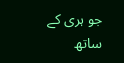جو ہری کے ساتھ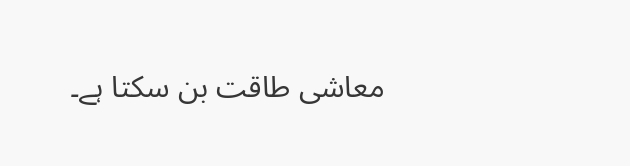معاشی طاقت بن سکتا ہے۔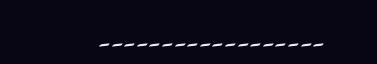۔۔۔۔۔۔۔۔۔۔۔۔۔۔۔۔۔۔